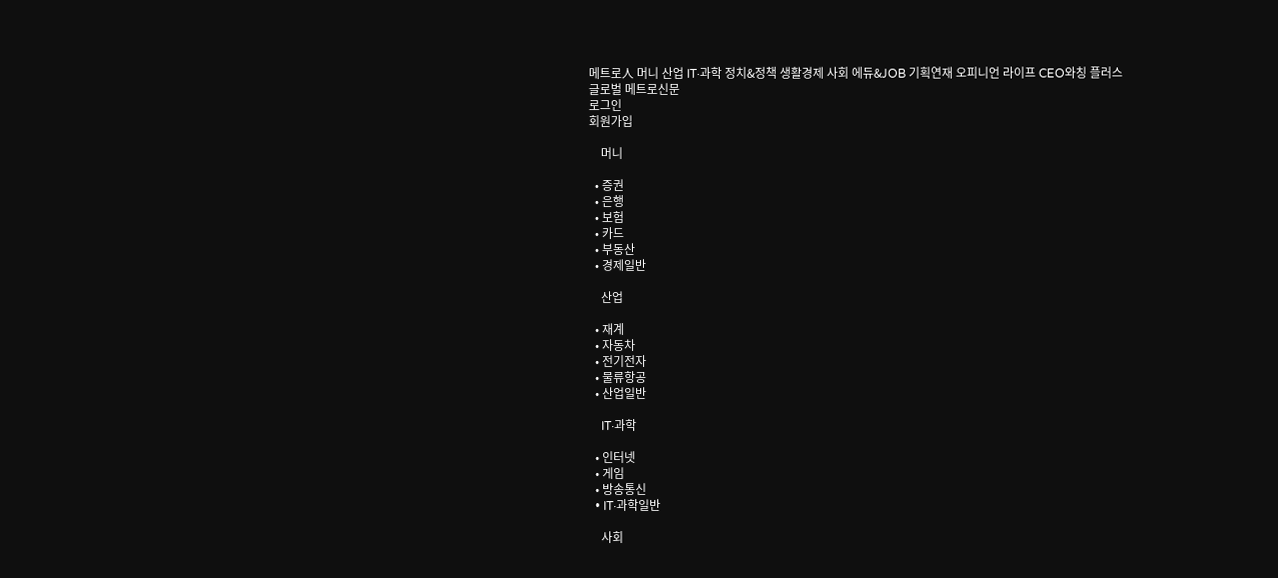메트로人 머니 산업 IT·과학 정치&정책 생활경제 사회 에듀&JOB 기획연재 오피니언 라이프 CEO와칭 플러스
글로벌 메트로신문
로그인
회원가입

    머니

  • 증권
  • 은행
  • 보험
  • 카드
  • 부동산
  • 경제일반

    산업

  • 재계
  • 자동차
  • 전기전자
  • 물류항공
  • 산업일반

    IT·과학

  • 인터넷
  • 게임
  • 방송통신
  • IT·과학일반

    사회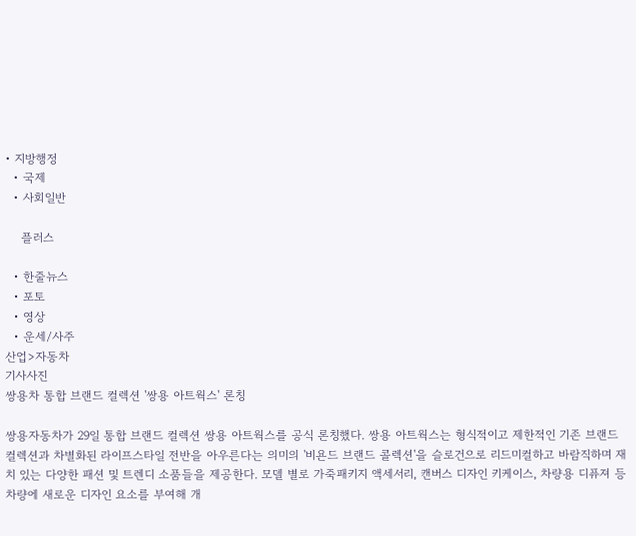• 지방행정
  • 국제
  • 사회일반

    플러스

  • 한줄뉴스
  • 포토
  • 영상
  • 운세/사주
산업>자동차
기사사진
쌍용차 통합 브랜드 컬렉션 '쌍용 아트웍스' 론칭

쌍용자동차가 29일 통합 브랜드 컬렉션 쌍용 아트웍스를 공식 론칭했다. 쌍용 아트웍스는 형식적이고 제한적인 기존 브랜드 컬렉션과 차별화된 라이프스타일 전반을 아우른다는 의미의 '비욘드 브랜드 콜렉션'을 슬로건으로 리드미컬하고 바람직하며 재치 있는 다양한 패션 및 트렌디 소품들을 제공한다. 모델 별로 가죽패키지 액세서리, 캔버스 디자인 키케이스, 차량용 디퓨져 등 차량에 새로운 디자인 요소를 부여해 개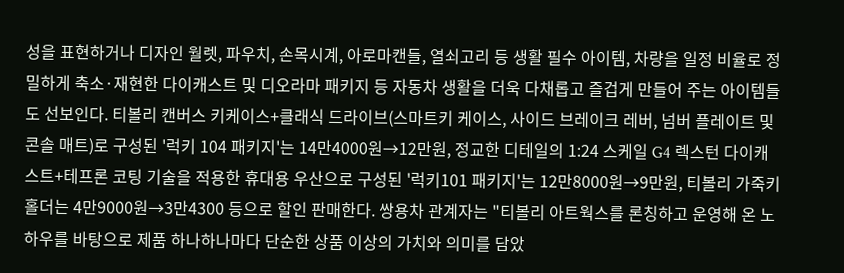성을 표현하거나 디자인 월렛, 파우치, 손목시계, 아로마캔들, 열쇠고리 등 생활 필수 아이템, 차량을 일정 비율로 정밀하게 축소·재현한 다이캐스트 및 디오라마 패키지 등 자동차 생활을 더욱 다채롭고 즐겁게 만들어 주는 아이템들도 선보인다. 티볼리 캔버스 키케이스+클래식 드라이브(스마트키 케이스, 사이드 브레이크 레버, 넘버 플레이트 및 콘솔 매트)로 구성된 '럭키 104 패키지'는 14만4000원→12만원, 정교한 디테일의 1:24 스케일 G4 렉스턴 다이캐스트+테프론 코팅 기술을 적용한 휴대용 우산으로 구성된 '럭키101 패키지'는 12만8000원→9만원, 티볼리 가죽키홀더는 4만9000원→3만4300 등으로 할인 판매한다. 쌍용차 관계자는 "티볼리 아트웍스를 론칭하고 운영해 온 노하우를 바탕으로 제품 하나하나마다 단순한 상품 이상의 가치와 의미를 담았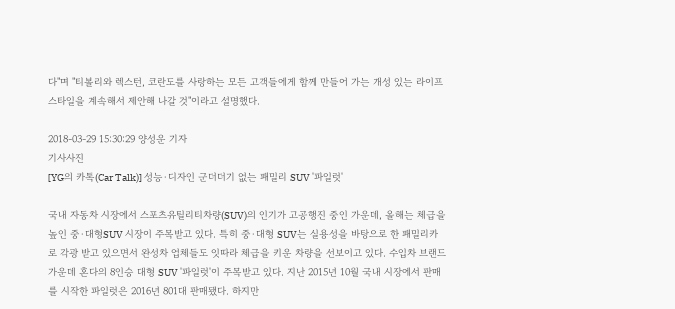다"며 "티볼리와 렉스턴, 코란도를 사랑하는 모든 고객들에게 함께 만들어 가는 개성 있는 라이프스타일을 계속해서 제안해 나갈 것"이라고 설명했다.

2018-03-29 15:30:29 양성운 기자
기사사진
[YG의 카톡(Car Talk)] 성능·디자인 군더더기 없는 패밀리 SUV '파일럿'

국내 자동차 시장에서 스포츠유틸리티차량(SUV)의 인기가 고공행진 중인 가운데, 올해는 체급을 높인 중·대형SUV 시장이 주목받고 있다. 특히 중·대형 SUV는 실용성을 바탕으로 한 패밀리카로 각광 받고 있으면서 완성차 업체들도 잇따라 체급을 키운 차량을 선보이고 있다. 수입차 브랜드 가운데 혼다의 8인승 대형 SUV '파일럿'이 주목받고 있다. 지난 2015년 10월 국내 시장에서 판매를 시작한 파일럿은 2016년 801대 판매됐다. 하지만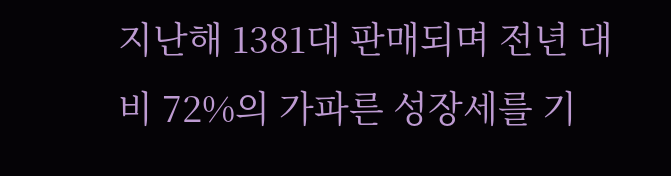지난해 1381대 판매되며 전년 대비 72%의 가파른 성장세를 기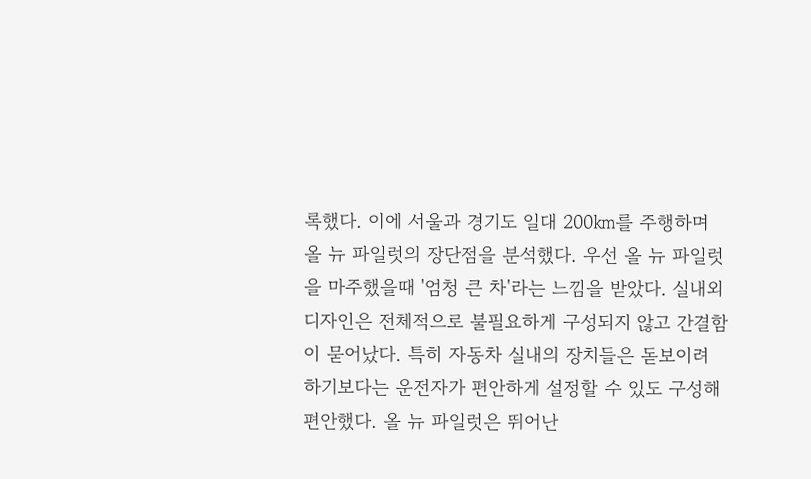록했다. 이에 서울과 경기도 일대 200㎞를 주행하며 올 뉴 파일럿의 장단점을 분석했다. 우선 올 뉴 파일럿을 마주했을때 '엄청 큰 차'라는 느낌을 받았다. 실내외 디자인은 전체적으로 불필요하게 구성되지 않고 간결함이 묻어났다. 특히 자동차 실내의 장치들은 돋보이려 하기보다는 운전자가 편안하게 설정할 수 있도 구성해 편안했다. 올 뉴 파일럿은 뛰어난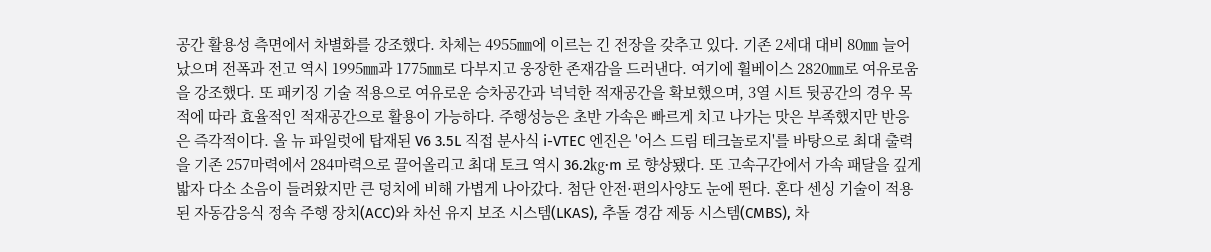공간 활용성 측면에서 차별화를 강조했다. 차체는 4955㎜에 이르는 긴 전장을 갖추고 있다. 기존 2세대 대비 80㎜ 늘어났으며 전폭과 전고 역시 1995㎜과 1775㎜로 다부지고 웅장한 존재감을 드러낸다. 여기에 휠베이스 2820㎜로 여유로움을 강조했다. 또 패키징 기술 적용으로 여유로운 승차공간과 넉넉한 적재공간을 확보했으며, 3열 시트 뒷공간의 경우 목적에 따라 효율적인 적재공간으로 활용이 가능하다. 주행성능은 초반 가속은 빠르게 치고 나가는 맛은 부족했지만 반응은 즉각적이다. 올 뉴 파일럿에 탑재된 V6 3.5L 직접 분사식 i-VTEC 엔진은 '어스 드림 테크놀로지'를 바탕으로 최대 출력을 기존 257마력에서 284마력으로 끌어올리고 최대 토크 역시 36.2㎏·m 로 향상됐다. 또 고속구간에서 가속 패달을 깊게 밟자 다소 소음이 들려왔지만 큰 덩치에 비해 가볍게 나아갔다. 첨단 안전·편의사양도 눈에 띈다. 혼다 센싱 기술이 적용된 자동감응식 정속 주행 장치(ACC)와 차선 유지 보조 시스템(LKAS), 추돌 경감 제동 시스템(CMBS), 차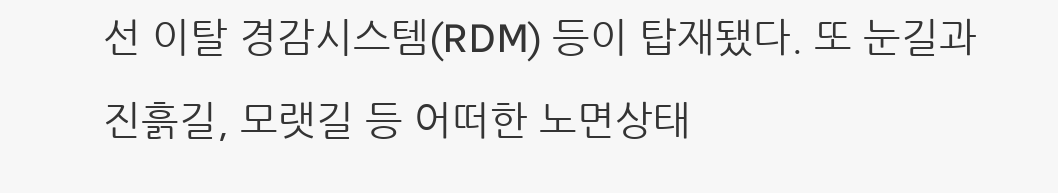선 이탈 경감시스템(RDM) 등이 탑재됐다. 또 눈길과 진흙길, 모랫길 등 어떠한 노면상태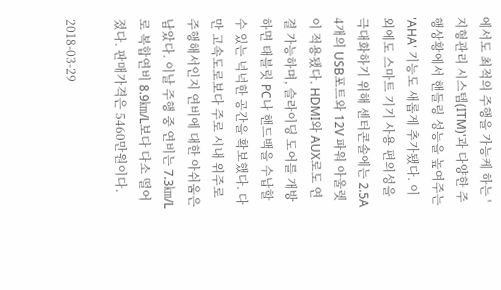에서도 최적의 주행을 가능케 하는 '지형관리 시스템(ITM)'과 다양한 주행상황에서 핸들링 성능을 높여주는 'AHA' 기능도 새롭게 추가됐다. 이 외에도 스마트 기기 사용 편의성을 극대화하기 위해 센터콘솔에는 2.5A 4개의 USB포트와 12V 파워 아울렛이 적용됐다. HDMI와 AUX로도 연결 가능하며, 슬라이딩 도어를 개방하면 태블릿 PC나 핸드백을 수납할 수 있는 넉넉한 공간을 확보했다. 다만 고속도로보다 주로 시내 위주로 주행해서인지 연비에 대한 아쉬움은 남았다. 이날 주행 중 연비는 7.3㎞/L로 복합연비 8.9㎞/L보다 다소 떨어졌다. 판매가격은 5460만원이다.

2018-03-29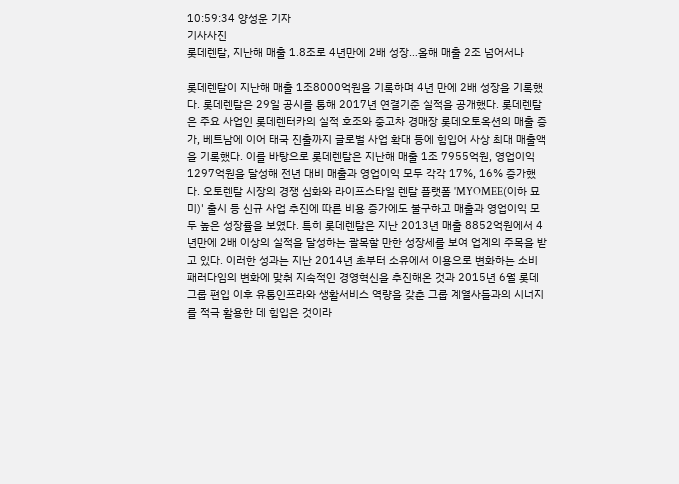10:59:34 양성운 기자
기사사진
롯데렌탈, 지난해 매출 1.8조로 4년만에 2배 성장…올해 매출 2조 넘어서나

롯데렌탈이 지난해 매출 1조8000억원을 기록하며 4년 만에 2배 성장을 기록했다. 롯데렌탈은 29일 공시를 통해 2017년 연결기준 실적을 공개했다. 롯데렌탈은 주요 사업인 롯데렌터카의 실적 호조와 중고차 경매장 롯데오토옥션의 매출 증가, 베트남에 이어 태국 진출까지 글로벌 사업 확대 등에 힘입어 사상 최대 매출액을 기록했다. 이를 바탕으로 롯데렌탈은 지난해 매출 1조 7955억원, 영업이익 1297억원을 달성해 전년 대비 매출과 영업이익 모두 각각 17%, 16% 증가했다. 오토렌탈 시장의 경쟁 심화와 라이프스타일 렌탈 플랫폼 'MYOMEE(이하 묘미)' 출시 등 신규 사업 추진에 따른 비용 증가에도 불구하고 매출과 영업이익 모두 높은 성장률을 보였다. 특히 롯데렌탈은 지난 2013년 매출 8852억원에서 4년만에 2배 이상의 실적을 달성하는 괄목할 만한 성장세를 보여 업계의 주목을 받고 있다. 이러한 성과는 지난 2014년 초부터 소유에서 이용으로 변화하는 소비 패러다임의 변화에 맞춰 지속적인 경영혁신을 추진해온 것과 2015년 6월 롯데그룹 편입 이후 유통인프라와 생활서비스 역량을 갖춘 그룹 계열사들과의 시너지를 적극 활용한 데 힘입은 것이라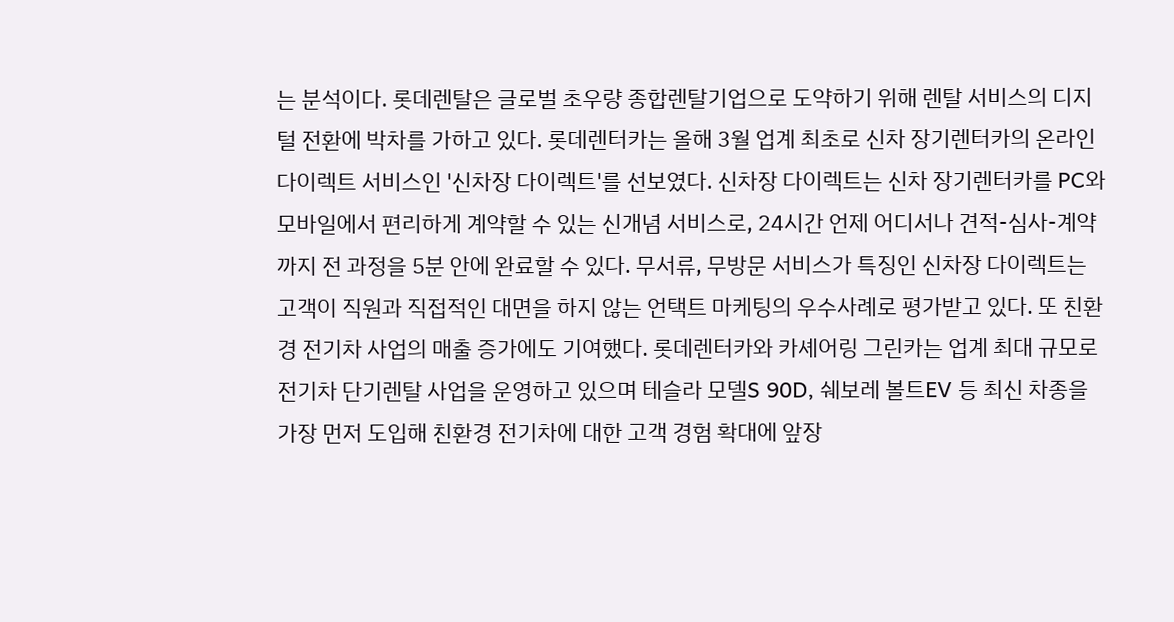는 분석이다. 롯데렌탈은 글로벌 초우량 종합렌탈기업으로 도약하기 위해 렌탈 서비스의 디지털 전환에 박차를 가하고 있다. 롯데렌터카는 올해 3월 업계 최초로 신차 장기렌터카의 온라인 다이렉트 서비스인 '신차장 다이렉트'를 선보였다. 신차장 다이렉트는 신차 장기렌터카를 PC와 모바일에서 편리하게 계약할 수 있는 신개념 서비스로, 24시간 언제 어디서나 견적-심사-계약까지 전 과정을 5분 안에 완료할 수 있다. 무서류, 무방문 서비스가 특징인 신차장 다이렉트는 고객이 직원과 직접적인 대면을 하지 않는 언택트 마케팅의 우수사례로 평가받고 있다. 또 친환경 전기차 사업의 매출 증가에도 기여했다. 롯데렌터카와 카셰어링 그린카는 업계 최대 규모로 전기차 단기렌탈 사업을 운영하고 있으며 테슬라 모델S 90D, 쉐보레 볼트EV 등 최신 차종을 가장 먼저 도입해 친환경 전기차에 대한 고객 경험 확대에 앞장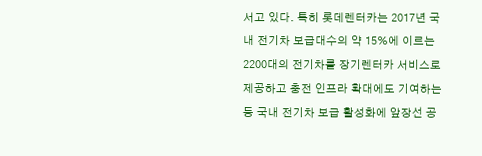서고 있다. 특히 롯데렌터카는 2017년 국내 전기차 보급대수의 약 15%에 이르는 2200대의 전기차를 장기렌터카 서비스로 제공하고 충전 인프라 확대에도 기여하는 등 국내 전기차 보급 활성화에 앞장선 공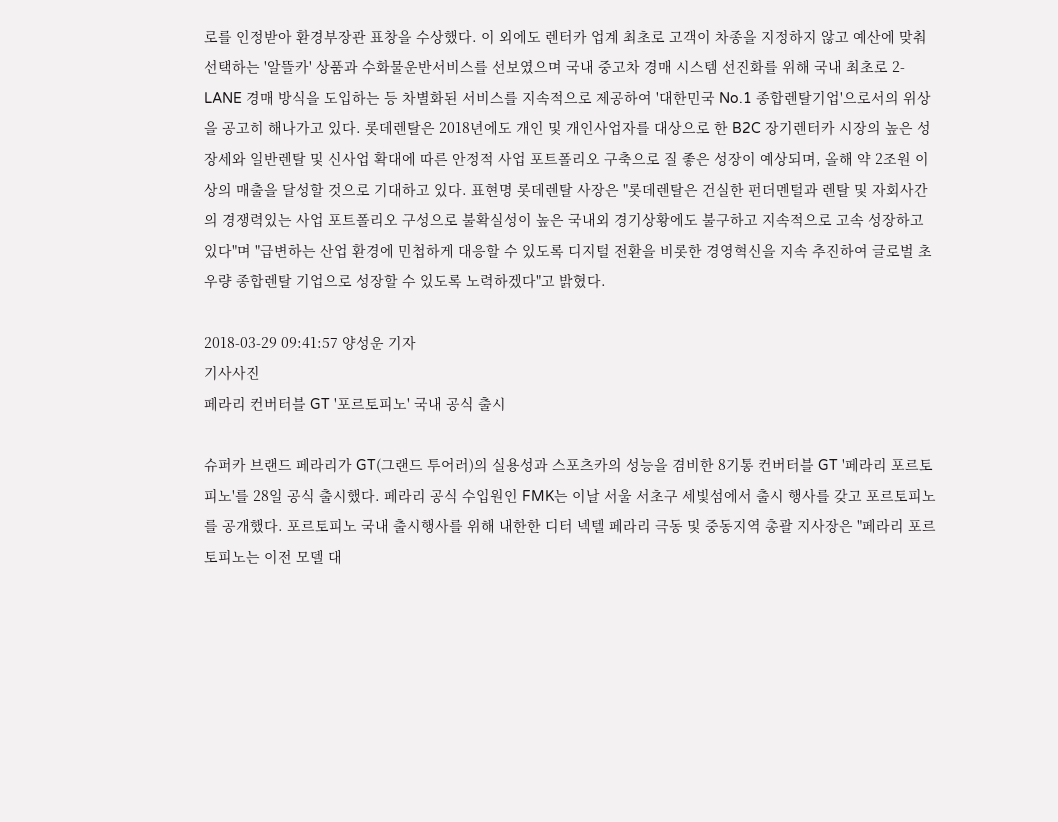로를 인정받아 환경부장관 표창을 수상했다. 이 외에도 렌터카 업계 최초로 고객이 차종을 지정하지 않고 예산에 맞춰 선택하는 '알뜰카' 상품과 수화물운반서비스를 선보였으며 국내 중고차 경매 시스템 선진화를 위해 국내 최초로 2-LANE 경매 방식을 도입하는 등 차별화된 서비스를 지속적으로 제공하여 '대한민국 No.1 종합렌탈기업'으로서의 위상을 공고히 해나가고 있다. 롯데렌탈은 2018년에도 개인 및 개인사업자를 대상으로 한 B2C 장기렌터카 시장의 높은 성장세와 일반렌탈 및 신사업 확대에 따른 안정적 사업 포트폴리오 구축으로 질 좋은 성장이 예상되며, 올해 약 2조원 이상의 매출을 달성할 것으로 기대하고 있다. 표현명 롯데렌탈 사장은 "롯데렌탈은 건실한 펀더멘털과 렌탈 및 자회사간의 경쟁력있는 사업 포트폴리오 구성으로 불확실성이 높은 국내외 경기상황에도 불구하고 지속적으로 고속 성장하고 있다"며 "급변하는 산업 환경에 민첩하게 대응할 수 있도록 디지털 전환을 비롯한 경영혁신을 지속 추진하여 글로벌 초우량 종합렌탈 기업으로 성장할 수 있도록 노력하겠다"고 밝혔다.

2018-03-29 09:41:57 양성운 기자
기사사진
페라리 컨버터블 GT '포르토피노' 국내 공식 출시

슈퍼카 브랜드 페라리가 GT(그랜드 투어러)의 실용성과 스포츠카의 성능을 겸비한 8기통 컨버터블 GT '페라리 포르토피노'를 28일 공식 출시했다. 페라리 공식 수입원인 FMK는 이날 서울 서초구 세빛섬에서 출시 행사를 갖고 포르토피노를 공개했다. 포르토피노 국내 출시행사를 위해 내한한 디터 넥텔 페라리 극동 및 중동지역 총괄 지사장은 "페라리 포르토피노는 이전 모델 대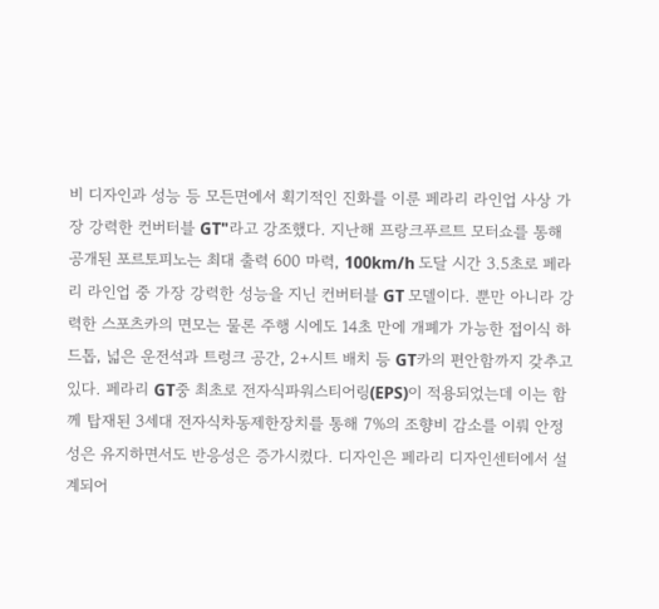비 디자인과 성능 등 모든면에서 획기적인 진화를 이룬 페라리 라인업 사상 가장 강력한 컨버터블 GT"라고 강조했다. 지난해 프랑크푸르트 모터쇼를 통해 공개된 포르토피노는 최대 출력 600 마력, 100km/h 도달 시간 3.5초로 페라리 라인업 중 가장 강력한 성능을 지닌 컨버터블 GT 모델이다. 뿐만 아니라 강력한 스포츠카의 면모는 물론 주행 시에도 14초 만에 개폐가 가능한 접이식 하드톱, 넓은 운전석과 트렁크 공간, 2+시트 배치 등 GT카의 편안함까지 갖추고 있다. 페라리 GT중 최초로 전자식파워스티어링(EPS)이 적용되었는데 이는 함께 탑재된 3세대 전자식차동제한장치를 통해 7%의 조향비 감소를 이뤄 안정성은 유지하면서도 반응성은 증가시켰다. 디자인은 페라리 디자인센터에서 설계되어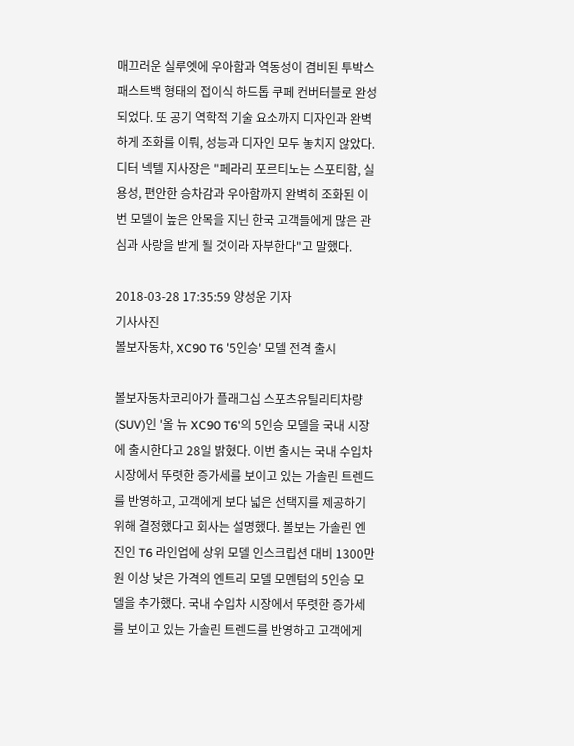매끄러운 실루엣에 우아함과 역동성이 겸비된 투박스 패스트백 형태의 접이식 하드톱 쿠페 컨버터블로 완성되었다. 또 공기 역학적 기술 요소까지 디자인과 완벽하게 조화를 이뤄, 성능과 디자인 모두 놓치지 않았다. 디터 넥텔 지사장은 "페라리 포르티노는 스포티함, 실용성, 편안한 승차감과 우아함까지 완벽히 조화된 이번 모델이 높은 안목을 지닌 한국 고객들에게 많은 관심과 사랑을 받게 될 것이라 자부한다"고 말했다.

2018-03-28 17:35:59 양성운 기자
기사사진
볼보자동차, XC90 T6 '5인승' 모델 전격 출시

볼보자동차코리아가 플래그십 스포츠유틸리티차량(SUV)인 '올 뉴 XC90 T6'의 5인승 모델을 국내 시장에 출시한다고 28일 밝혔다. 이번 출시는 국내 수입차 시장에서 뚜렷한 증가세를 보이고 있는 가솔린 트렌드를 반영하고, 고객에게 보다 넓은 선택지를 제공하기 위해 결정했다고 회사는 설명했다. 볼보는 가솔린 엔진인 T6 라인업에 상위 모델 인스크립션 대비 1300만원 이상 낮은 가격의 엔트리 모델 모멘텀의 5인승 모델을 추가했다. 국내 수입차 시장에서 뚜렷한 증가세를 보이고 있는 가솔린 트렌드를 반영하고 고객에게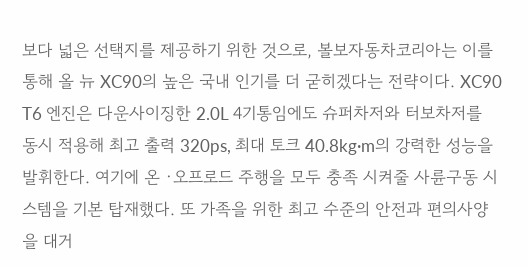보다 넓은 선택지를 제공하기 위한 것으로, 볼보자동차코리아는 이를 통해 올 뉴 XC90의 높은 국내 인기를 더 굳히겠다는 전략이다. XC90 T6 엔진은 다운사이징한 2.0L 4기통임에도 슈퍼차저와 터보차저를 동시 적용해 최고 출력 320ps, 최대 토크 40.8kg·m의 강력한 성능을 발휘한다. 여기에 온 ·오프로드 주행을 모두 충족 시켜줄 사륜구동 시스템을 기본 탑재했다. 또 가족을 위한 최고 수준의 안전과 편의사양을 대거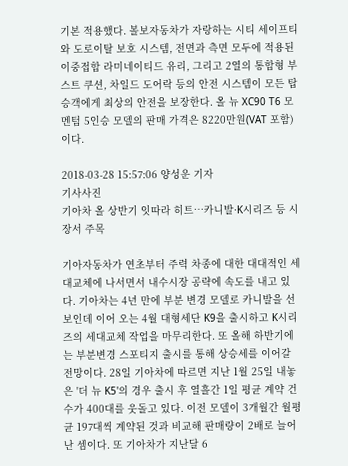기본 적용했다. 볼보자동차가 자랑하는 시티 세이프티와 도로이탈 보호 시스템, 전면과 측면 모두에 적용된 이중접합 라미네이티드 유리, 그리고 2열의 통합형 부스트 쿠션, 차일드 도어락 등의 안전 시스템이 모든 탑승객에게 최상의 안전을 보장한다. 올 뉴 XC90 T6 모멘텀 5인승 모델의 판매 가격은 8220만원(VAT 포함)이다.

2018-03-28 15:57:06 양성운 기자
기사사진
기아차 올 상반기 잇따라 히트…카니발·K시리즈 등 시장서 주목

기아자동차가 연초부터 주력 차종에 대한 대대적인 세대교체에 나서면서 내수시장 공략에 속도를 내고 있다. 기아차는 4년 만에 부분 변경 모델로 카니발을 선보인데 이어 오는 4월 대형세단 K9을 출시하고 K시리즈의 세대교체 작업을 마무리한다. 또 올해 하반기에는 부분변경 스포티지 출시를 통해 상승세를 이어갈 전망이다. 28일 기아차에 따르면 지난 1월 25일 내놓은 '더 뉴 K5'의 경우 출시 후 열흘간 1일 평균 계약 건수가 400대를 웃돌고 있다. 이전 모델이 3개월간 월평균 197대씩 계약된 것과 비교해 판매량이 2배로 늘어난 셈이다. 또 기아차가 지난달 6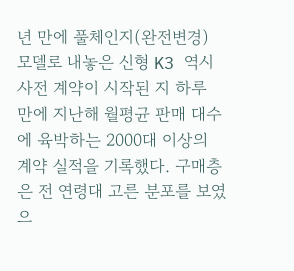년 만에 풀체인지(완전변경) 모델로 내놓은 신형 K3 역시 사전 계약이 시작된 지 하루 만에 지난해 월평균 판매 대수에 육박하는 2000대 이상의 계약 실적을 기록했다. 구매층은 전 연령대 고른 분포를 보였으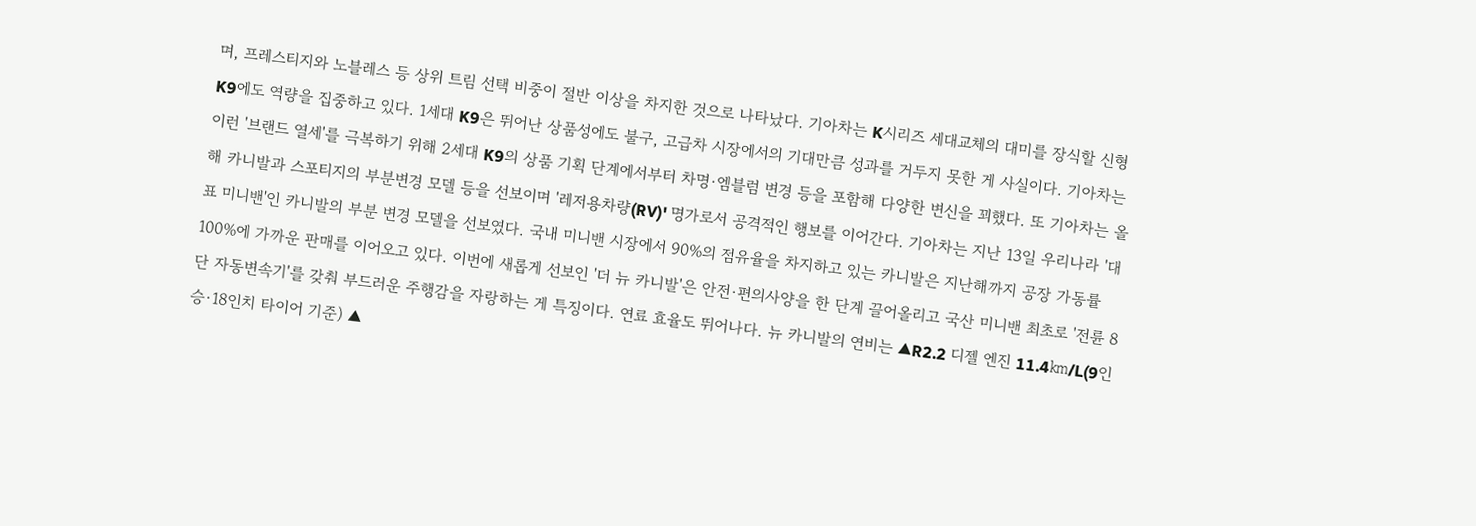며, 프레스티지와 노블레스 등 상위 트림 선택 비중이 절반 이상을 차지한 것으로 나타났다. 기아차는 K시리즈 세대교체의 대미를 장식할 신형 K9에도 역량을 집중하고 있다. 1세대 K9은 뛰어난 상품성에도 불구, 고급차 시장에서의 기대만큼 성과를 거두지 못한 게 사실이다. 기아차는 이런 '브랜드 열세'를 극복하기 위해 2세대 K9의 상품 기획 단계에서부터 차명·엠블럼 변경 등을 포함해 다양한 변신을 꾀했다. 또 기아차는 올해 카니발과 스포티지의 부분변경 모델 등을 선보이며 '레저용차량(RV)' 명가로서 공격적인 행보를 이어간다. 기아차는 지난 13일 우리나라 '대표 미니밴'인 카니발의 부분 변경 모델을 선보였다. 국내 미니밴 시장에서 90%의 점유율을 차지하고 있는 카니발은 지난해까지 공장 가동률 100%에 가까운 판매를 이어오고 있다. 이번에 새롭게 선보인 '더 뉴 카니발'은 안전·편의사양을 한 단계 끌어올리고 국산 미니밴 최초로 '전륜 8단 자동변속기'를 갖춰 부드러운 주행감을 자랑하는 게 특징이다. 연료 효율도 뛰어나다. 뉴 카니발의 연비는 ▲R2.2 디젤 엔진 11.4㎞/L(9인승·18인치 타이어 기준) ▲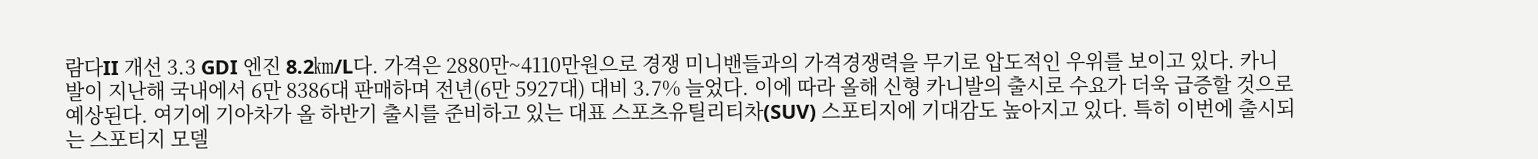람다II 개선 3.3 GDI 엔진 8.2㎞/L다. 가격은 2880만~4110만원으로 경쟁 미니밴들과의 가격경쟁력을 무기로 압도적인 우위를 보이고 있다. 카니발이 지난해 국내에서 6만 8386대 판매하며 전년(6만 5927대) 대비 3.7% 늘었다. 이에 따라 올해 신형 카니발의 출시로 수요가 더욱 급증할 것으로 예상된다. 여기에 기아차가 올 하반기 출시를 준비하고 있는 대표 스포츠유틸리티차(SUV) 스포티지에 기대감도 높아지고 있다. 특히 이번에 출시되는 스포티지 모델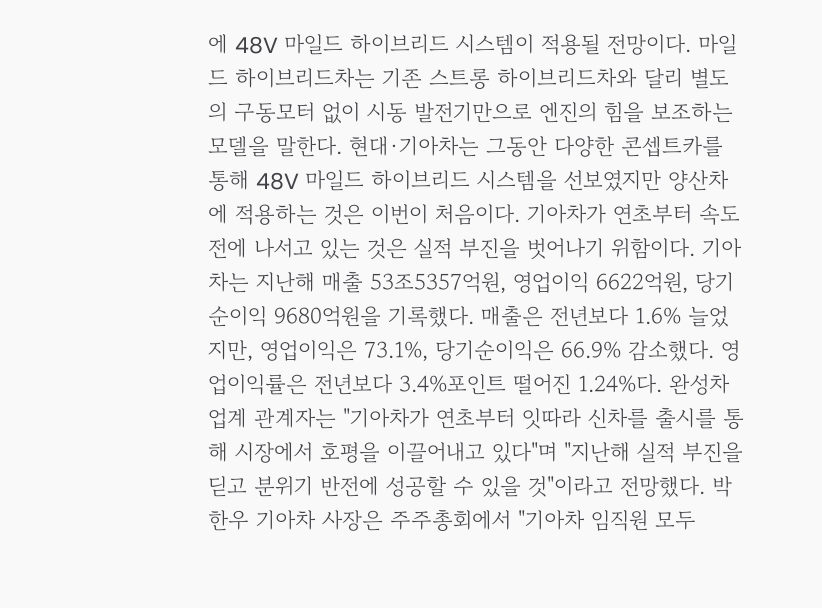에 48V 마일드 하이브리드 시스템이 적용될 전망이다. 마일드 하이브리드차는 기존 스트롱 하이브리드차와 달리 별도의 구동모터 없이 시동 발전기만으로 엔진의 힘을 보조하는 모델을 말한다. 현대·기아차는 그동안 다양한 콘셉트카를 통해 48V 마일드 하이브리드 시스템을 선보였지만 양산차에 적용하는 것은 이번이 처음이다. 기아차가 연초부터 속도전에 나서고 있는 것은 실적 부진을 벗어나기 위함이다. 기아차는 지난해 매출 53조5357억원, 영업이익 6622억원, 당기순이익 9680억원을 기록했다. 매출은 전년보다 1.6% 늘었지만, 영업이익은 73.1%, 당기순이익은 66.9% 감소했다. 영업이익률은 전년보다 3.4%포인트 떨어진 1.24%다. 완성차 업계 관계자는 "기아차가 연초부터 잇따라 신차를 출시를 통해 시장에서 호평을 이끌어내고 있다"며 "지난해 실적 부진을 딛고 분위기 반전에 성공할 수 있을 것"이라고 전망했다. 박한우 기아차 사장은 주주총회에서 "기아차 임직원 모두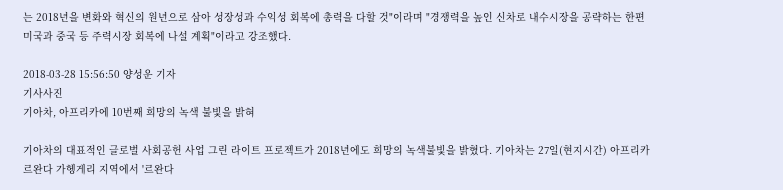는 2018년을 변화와 혁신의 원년으로 삼아 성장성과 수익성 회복에 총력을 다할 것"이라며 "경쟁력을 높인 신차로 내수시장을 공략하는 한편 미국과 중국 등 주력시장 회복에 나설 계획"이라고 강조했다.

2018-03-28 15:56:50 양성운 기자
기사사진
기아차, 아프리카에 10번째 희망의 녹색 불빛을 밝혀

기아차의 대표적인 글로벌 사회공헌 사업 그린 라이트 프로젝트가 2018년에도 희망의 녹색불빛을 밝혔다. 기아차는 27일(현지시간) 아프리카 르완다 가헹게리 지역에서 '르완다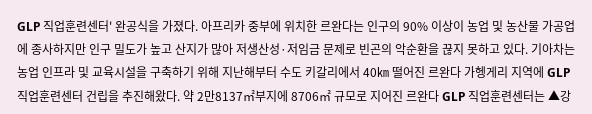GLP 직업훈련센터' 완공식을 가졌다. 아프리카 중부에 위치한 르완다는 인구의 90% 이상이 농업 및 농산물 가공업에 종사하지만 인구 밀도가 높고 산지가 많아 저생산성·저임금 문제로 빈곤의 악순환을 끊지 못하고 있다. 기아차는 농업 인프라 및 교육시설을 구축하기 위해 지난해부터 수도 키갈리에서 40㎞ 떨어진 르완다 가헹게리 지역에 GLP 직업훈련센터 건립을 추진해왔다. 약 2만8137㎡부지에 8706㎡ 규모로 지어진 르완다 GLP 직업훈련센터는 ▲강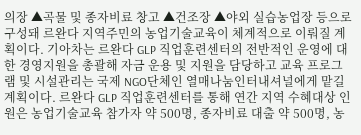의장 ▲곡물 및 종자비료 창고 ▲건조장 ▲야외 실습농업장 등으로 구성돼 르완다 지역주민의 농업기술교육이 체계적으로 이뤄질 계획이다. 기아차는 르완다 GLP 직업훈련센터의 전반적인 운영에 대한 경영지원을 총괄해 자금 운용 및 지원을 담당하고 교육 프로그램 및 시설관리는 국제 NGO단체인 열매나눔인터내셔널에게 맡길 계획이다. 르완다 GLP 직업훈련센터를 통해 연간 지역 수혜대상 인원은 농업기술교육 참가자 약 500명, 종자비료 대출 약 500명, 농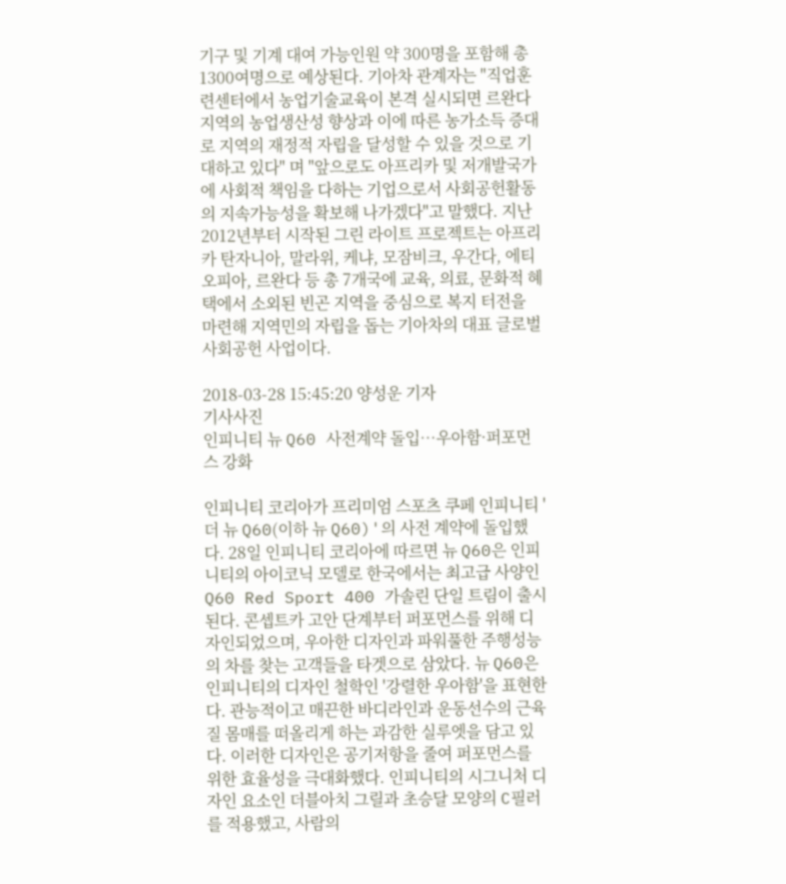기구 및 기계 대여 가능인원 약 300명을 포함해 총 1300여명으로 예상된다. 기아차 관계자는 "직업훈련센터에서 농업기술교육이 본격 실시되면 르완다 지역의 농업생산성 향상과 이에 따른 농가소득 증대로 지역의 재정적 자립을 달성할 수 있을 것으로 기대하고 있다" 며 "앞으로도 아프리카 및 저개발국가에 사회적 책임을 다하는 기업으로서 사회공헌활동의 지속가능성을 확보해 나가겠다"고 말했다. 지난 2012년부터 시작된 그린 라이트 프로젝트는 아프리카 탄자니아, 말라위, 케냐, 모잠비크, 우간다, 에티오피아, 르완다 등 총 7개국에 교육, 의료, 문화적 혜택에서 소외된 빈곤 지역을 중심으로 복지 터전을 마련해 지역민의 자립을 돕는 기아차의 대표 글로벌 사회공헌 사업이다.

2018-03-28 15:45:20 양성운 기자
기사사진
인피니티 뉴 Q60 사전계약 돌입…우아함·퍼포먼스 강화

인피니티 코리아가 프리미엄 스포츠 쿠페 인피니티 '더 뉴 Q60(이하 뉴 Q60)'의 사전 계약에 돌입했다. 28일 인피니티 코리아에 따르면 뉴 Q60은 인피니티의 아이코닉 모델로 한국에서는 최고급 사양인 Q60 Red Sport 400 가솔린 단일 트림이 출시된다. 콘셉트카 고안 단계부터 퍼포먼스를 위해 디자인되었으며, 우아한 디자인과 파워풀한 주행성능의 차를 찾는 고객들을 타겟으로 삼았다. 뉴 Q60은 인피니티의 디자인 철학인 '강렬한 우아함'을 표현한다. 관능적이고 매끈한 바디라인과 운동선수의 근육질 몸매를 떠올리게 하는 과감한 실루엣을 담고 있다. 이러한 디자인은 공기저항을 줄여 퍼포먼스를 위한 효율성을 극대화했다. 인피니티의 시그니처 디자인 요소인 더블아치 그릴과 초승달 모양의 C필러를 적용했고, 사람의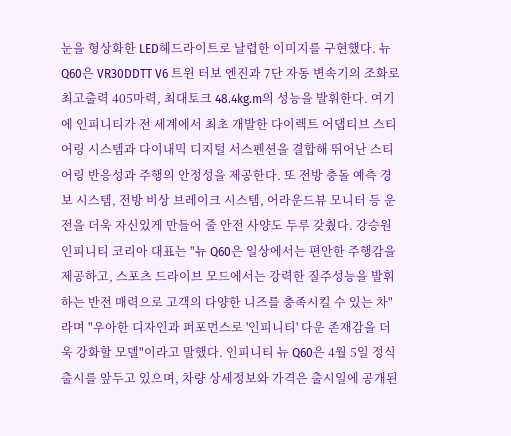눈을 형상화한 LED헤드라이트로 날렵한 이미지를 구현했다. 뉴 Q60은 VR30DDTT V6 트윈 터보 엔진과 7단 자동 변속기의 조화로 최고출력 405마력, 최대토크 48.4kg.m의 성능을 발휘한다. 여기에 인피니티가 전 세계에서 최초 개발한 다이렉트 어댑티브 스티어링 시스템과 다이내믹 디지털 서스펜션을 결합해 뛰어난 스티어링 반응성과 주행의 안정성을 제공한다. 또 전방 충돌 예측 경보 시스템, 전방 비상 브레이크 시스템, 어라운드뷰 모니터 등 운전을 더욱 자신있게 만들어 줄 안전 사양도 두루 갖췄다. 강승원 인피니티 코리아 대표는 "뉴 Q60은 일상에서는 편안한 주행감을 제공하고, 스포츠 드라이브 모드에서는 강력한 질주성능을 발휘하는 반전 매력으로 고객의 다양한 니즈를 충족시킬 수 있는 차"라며 "우아한 디자인과 퍼포먼스로 '인피니티' 다운 존재감을 더욱 강화할 모델"이라고 말했다. 인피니티 뉴 Q60은 4월 5일 정식 출시를 앞두고 있으며, 차량 상세정보와 가격은 출시일에 공개된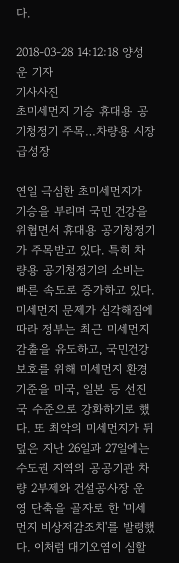다.

2018-03-28 14:12:18 양성운 기자
기사사진
초미세먼지 기승 휴대용 공기청정기 주목…차량용 시장 급성장

연일 극심한 초미세먼지가 기승을 부리며 국민 건강을 위협면서 휴대용 공기청정기가 주목받고 있다. 특히 차량용 공기청정기의 소비는 빠른 속도로 증가하고 있다. 미세먼지 문제가 심각해짐에 따라 정부는 최근 미세먼지 감출을 유도하고, 국민건강 보호를 위해 미세먼지 환경 기준을 미국, 일본 등 선진국 수준으로 강화하기로 했다. 또 최악의 미세먼지가 뒤덮은 지난 26일과 27일에는 수도권 지역의 공공기관 차량 2부제와 건설공사장 운영 단축을 골자로 한 '미세먼지 비상저감조치'를 발령했다. 이처럼 대기오염이 심할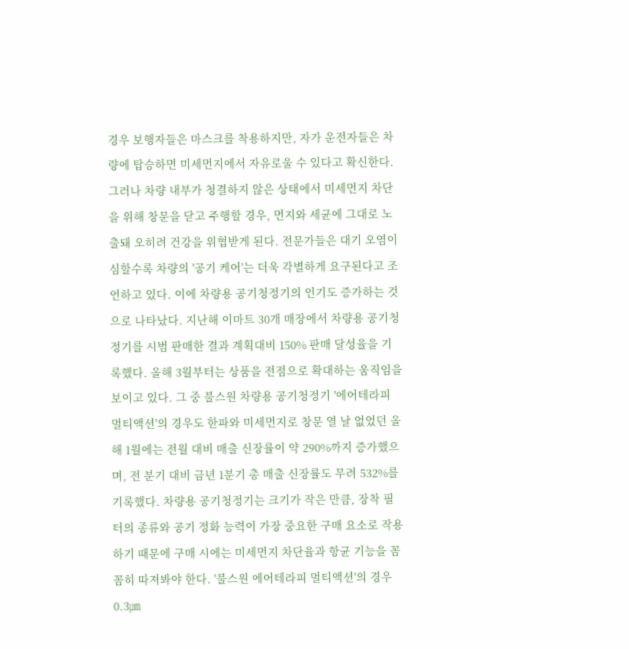경우 보행자들은 마스크를 착용하지만, 자가 운전자들은 차량에 탑승하면 미세먼지에서 자유로울 수 있다고 확신한다. 그러나 차량 내부가 청결하지 않은 상태에서 미세먼지 차단을 위해 창문을 닫고 주행할 경우, 먼지와 세균에 그대로 노출돼 오히려 건강을 위협받게 된다. 전문가들은 대기 오염이 심할수록 차량의 '공기 케어'는 더욱 각별하게 요구된다고 조언하고 있다. 이에 차량용 공기청정기의 인기도 증가하는 것으로 나타났다. 지난해 이마트 30개 매장에서 차량용 공기청정기를 시범 판매한 결과 계획대비 150% 판매 달성율을 기록했다. 올해 3월부터는 상품을 전점으로 확대하는 움직임을 보이고 있다. 그 중 불스원 차량용 공기청정기 '에어테라피 멀티액션'의 경우도 한파와 미세먼지로 창문 열 날 없었던 올해 1월에는 전월 대비 매출 신장률이 약 290%까지 증가했으며, 전 분기 대비 금년 1분기 총 매출 신장률도 무려 532%를 기록했다. 차량용 공기청정기는 크기가 작은 만큼, 장착 필터의 종류와 공기 정화 능력이 가장 중요한 구매 요소로 작용하기 때문에 구매 시에는 미세먼지 차단율과 항균 기능을 꼼꼼히 따져봐야 한다. '불스원 에어테라피 멀티액션'의 경우 0.3㎛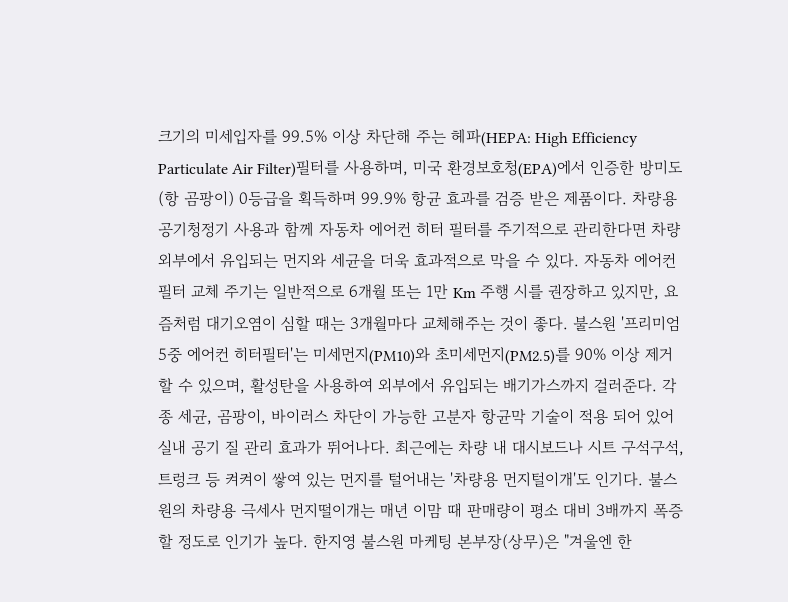크기의 미세입자를 99.5% 이상 차단해 주는 헤파(HEPA: High Efficiency Particulate Air Filter)필터를 사용하며, 미국 환경보호청(EPA)에서 인증한 방미도(항 곰팡이) 0등급을 획득하며 99.9% 항균 효과를 검증 받은 제품이다. 차량용 공기청정기 사용과 함께 자동차 에어컨 히터 필터를 주기적으로 관리한다면 차량 외부에서 유입되는 먼지와 세균을 더욱 효과적으로 막을 수 있다. 자동차 에어컨 필터 교체 주기는 일반적으로 6개월 또는 1만 Km 주행 시를 권장하고 있지만, 요즘처럼 대기오염이 심할 때는 3개월마다 교체해주는 것이 좋다. 불스원 '프리미엄 5중 에어컨 히터필터'는 미세먼지(PM10)와 초미세먼지(PM2.5)를 90% 이상 제거할 수 있으며, 활성탄을 사용하여 외부에서 유입되는 배기가스까지 걸러준다. 각종 세균, 곰팡이, 바이러스 차단이 가능한 고분자 항균막 기술이 적용 되어 있어 실내 공기 질 관리 효과가 뛰어나다. 최근에는 차량 내 대시보드나 시트 구석구석, 트렁크 등 켜켜이 쌓여 있는 먼지를 털어내는 '차량용 먼지털이개'도 인기다. 불스원의 차량용 극세사 먼지떨이개는 매년 이맘 때 판매량이 평소 대비 3배까지 폭증할 정도로 인기가 높다. 한지영 불스원 마케팅 본부장(상무)은 "겨울엔 한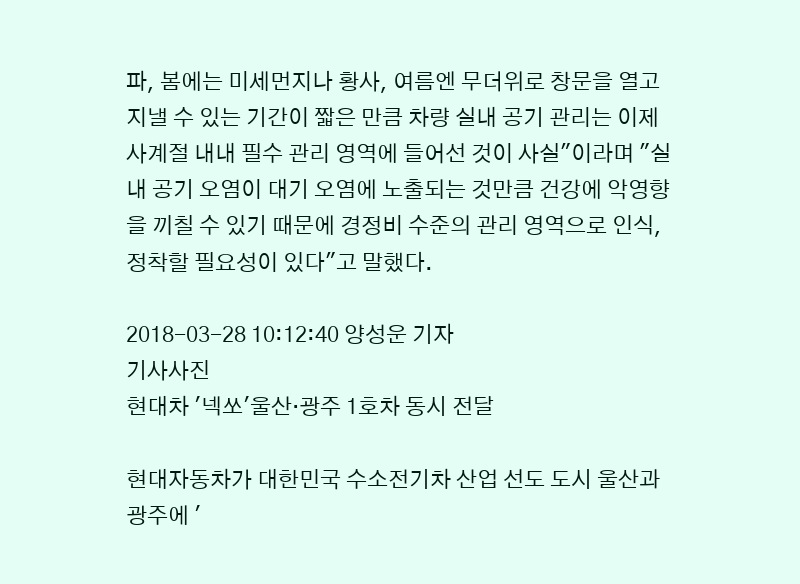파, 봄에는 미세먼지나 황사, 여름엔 무더위로 창문을 열고 지낼 수 있는 기간이 짧은 만큼 차량 실내 공기 관리는 이제 사계절 내내 필수 관리 영역에 들어선 것이 사실"이라며 "실내 공기 오염이 대기 오염에 노출되는 것만큼 건강에 악영향을 끼칠 수 있기 때문에 경정비 수준의 관리 영역으로 인식, 정착할 필요성이 있다"고 말했다.

2018-03-28 10:12:40 양성운 기자
기사사진
현대차 '넥쏘'울산·광주 1호차 동시 전달

현대자동차가 대한민국 수소전기차 산업 선도 도시 울산과 광주에 '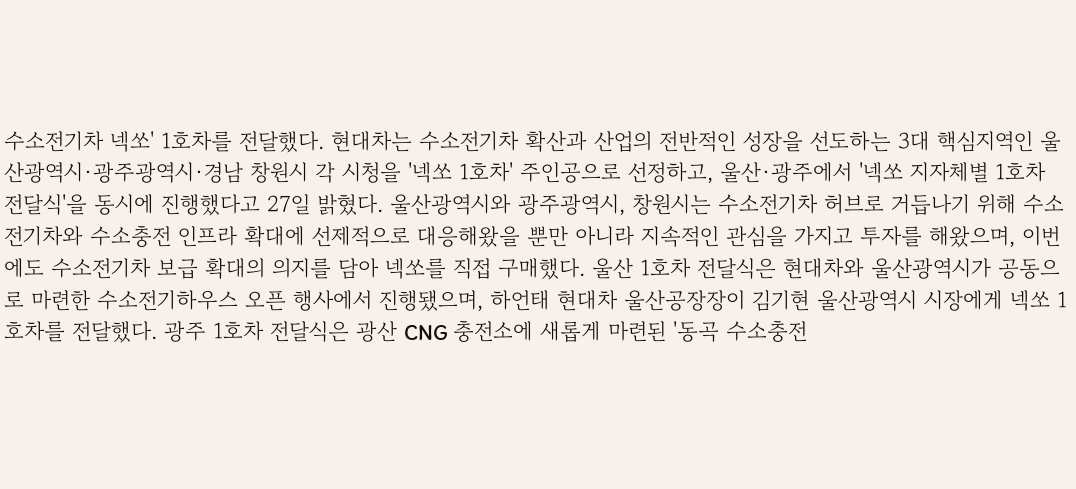수소전기차 넥쏘' 1호차를 전달했다. 현대차는 수소전기차 확산과 산업의 전반적인 성장을 선도하는 3대 핵심지역인 울산광역시·광주광역시·경남 창원시 각 시청을 '넥쏘 1호차' 주인공으로 선정하고, 울산·광주에서 '넥쏘 지자체별 1호차 전달식'을 동시에 진행했다고 27일 밝혔다. 울산광역시와 광주광역시, 창원시는 수소전기차 허브로 거듭나기 위해 수소전기차와 수소충전 인프라 확대에 선제적으로 대응해왔을 뿐만 아니라 지속적인 관심을 가지고 투자를 해왔으며, 이번에도 수소전기차 보급 확대의 의지를 담아 넥쏘를 직접 구매했다. 울산 1호차 전달식은 현대차와 울산광역시가 공동으로 마련한 수소전기하우스 오픈 행사에서 진행됐으며, 하언태 현대차 울산공장장이 김기현 울산광역시 시장에게 넥쏘 1호차를 전달했다. 광주 1호차 전달식은 광산 CNG 충전소에 새롭게 마련된 '동곡 수소충전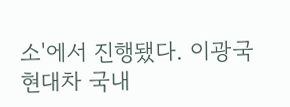소'에서 진행됐다. 이광국 현대차 국내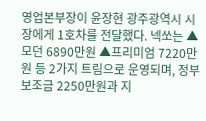영업본부장이 윤장현 광주광역시 시장에게 1호차를 전달했다. 넥쏘는 ▲모던 6890만원 ▲프리미엄 7220만원 등 2가지 트림으로 운영되며, 정부 보조금 2250만원과 지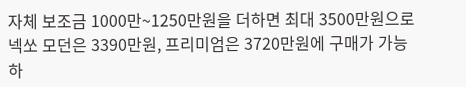자체 보조금 1000만~1250만원을 더하면 최대 3500만원으로 넥쏘 모던은 3390만원, 프리미엄은 3720만원에 구매가 가능하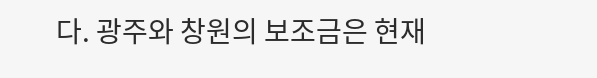다. 광주와 창원의 보조금은 현재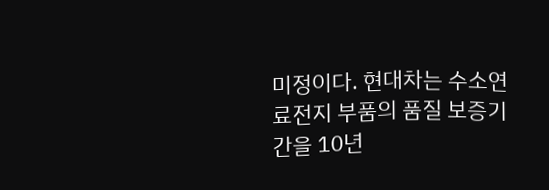미정이다. 현대차는 수소연료전지 부품의 품질 보증기간을 10년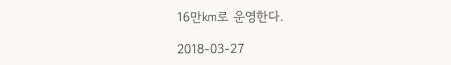16만㎞로 운영한다.

2018-03-27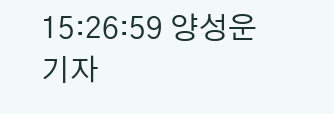15:26:59 양성운 기자